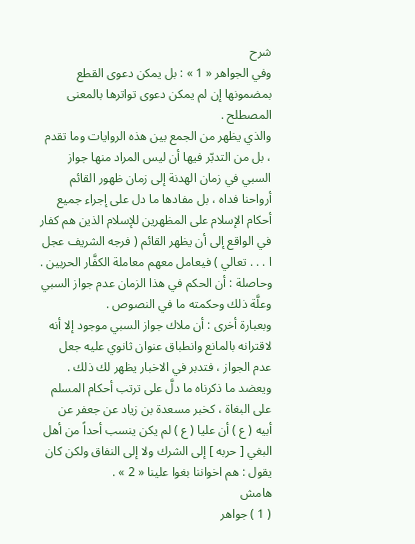شرح
وفي الجواهر « 1 » : بل يمكن دعوى القطع بمضمونها إن لم يمكن دعوى تواترها بالمعنى المصطلح .
والذي يظهر من الجمع بين هذه الروايات وما تقدم ، بل من التدبّر فيها أن ليس المراد منها جواز السبي في زمان الهدنة إلى زمان ظهور القائم أرواحنا فداه ، بل مفادها ما دل على إجراء جميع أحكام الإسلام على المظهرين للإسلام الذين هم كفار في الواقع إلى أن يظهر القائم ( فرجه الشريف عجل ا . . . تعالي ) فيعامل معهم معاملة الكفَّار الحربين .
وحاصلة : أن الحكم في هذا الزمان عدم جواز السبي وعلَّة ذلك وحكمته ما في النصوص .
وبعبارة أخرى : أن ملاك جواز السبي موجود إلا أنه لاقترانه بالمانع وانطباق عنوان ثانوي عليه جعل عدم الجواز ، فتدبر في الاخبار يظهر لك ذلك .
ويعضد ما ذكرناه ما دلَّ على ترتب أحكام المسلم على البغاة ، كخبر مسعدة بن زياد عن جعفر عن أبيه ( ع ) أن عليا ( ع ) لم يكن ينسب أحداً من أهل البغي [ حربه ] إلى الشرك ولا إلى النفاق ولكن كان يقول : هم اخواننا بغوا علينا « 2 » .
هامش
( 1 ) جواهر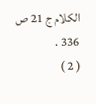الكلام ج 21 ص 336 .
( 2 )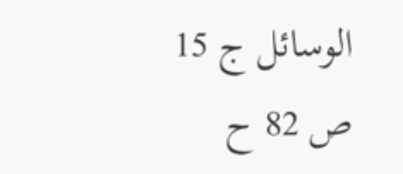الوسائل ج 15 ص 82 ح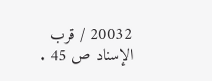20032 / قرب الإسناد ص 45 .